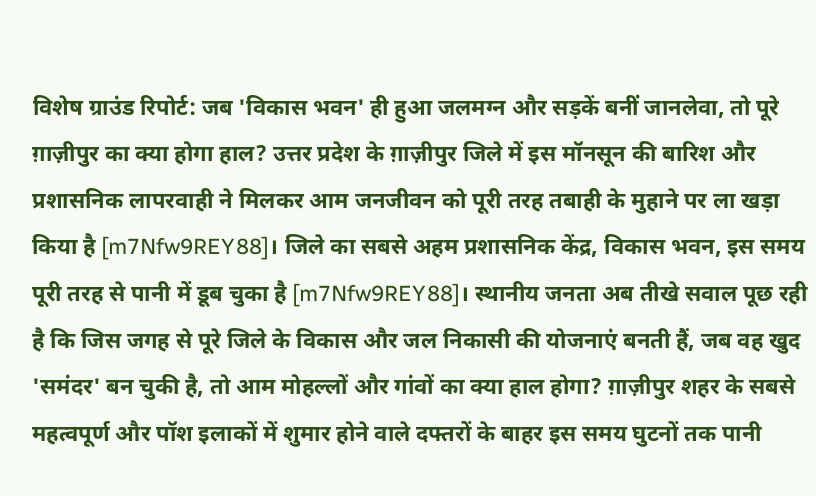विशेष ग्राउंड रिपोर्ट: जब 'विकास भवन' ही हुआ जलमग्न और सड़कें बनीं जानलेवा, तो पूरे ग़ाज़ीपुर का क्या होगा हाल? उत्तर प्रदेश के ग़ाज़ीपुर जिले में इस मॉनसून की बारिश और प्रशासनिक लापरवाही ने मिलकर आम जनजीवन को पूरी तरह तबाही के मुहाने पर ला खड़ा किया है [m7Nfw9REY88]। जिले का सबसे अहम प्रशासनिक केंद्र, विकास भवन, इस समय पूरी तरह से पानी में डूब चुका है [m7Nfw9REY88]। स्थानीय जनता अब तीखे सवाल पूछ रही है कि जिस जगह से पूरे जिले के विकास और जल निकासी की योजनाएं बनती हैं, जब वह खुद 'समंदर' बन चुकी है, तो आम मोहल्लों और गांवों का क्या हाल होगा? ग़ाज़ीपुर शहर के सबसे महत्वपूर्ण और पॉश इलाकों में शुमार होने वाले दफ्तरों के बाहर इस समय घुटनों तक पानी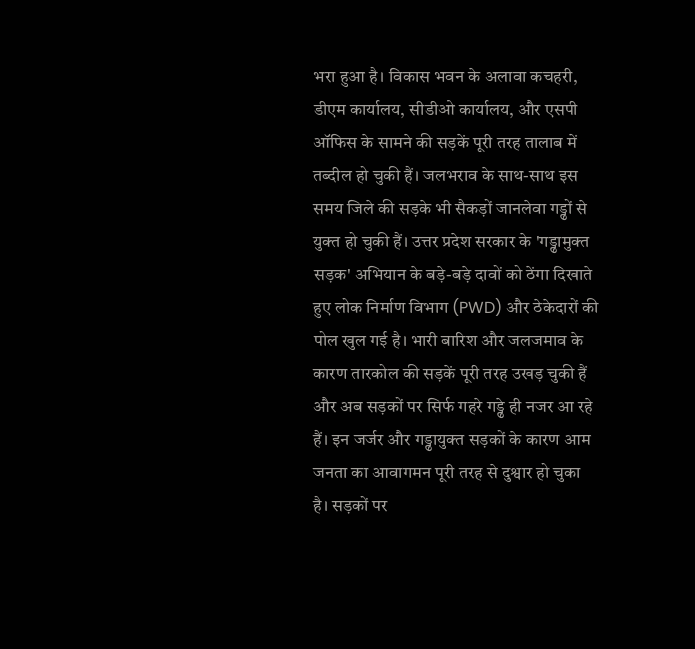भरा हुआ है। विकास भवन के अलावा कचहरी, डीएम कार्यालय, सीडीओ कार्यालय, और एसपी ऑफिस के सामने की सड़कें पूरी तरह तालाब में तब्दील हो चुकी हैं। जलभराव के साथ-साथ इस समय जिले की सड़के भी सैकड़ों जानलेवा गड्ढों से युक्त हो चुकी हैं। उत्तर प्रदेश सरकार के 'गड्ढामुक्त सड़क' अभियान के बड़े-बड़े दावों को ठेंगा दिखाते हुए लोक निर्माण विभाग (PWD) और ठेकेदारों की पोल खुल गई है। भारी बारिश और जलजमाव के कारण तारकोल की सड़कें पूरी तरह उखड़ चुकी हैं और अब सड़कों पर सिर्फ गहरे गड्ढे ही नजर आ रहे हैं। इन जर्जर और गड्ढायुक्त सड़कों के कारण आम जनता का आवागमन पूरी तरह से दुश्वार हो चुका है। सड़कों पर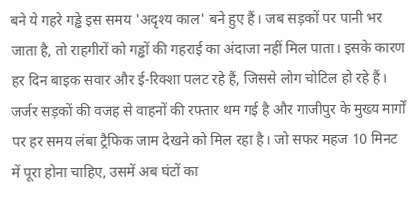बने ये गहरे गड्ढे इस समय 'अदृश्य काल' बने हुए हैं। जब सड़कों पर पानी भर जाता है, तो राहगीरों को गड्ढों की गहराई का अंदाजा नहीं मिल पाता। इसके कारण हर दिन बाइक सवार और ई-रिक्शा पलट रहे हैं, जिससे लोग चोटिल हो रहे हैं। जर्जर सड़कों की वजह से वाहनों की रफ्तार थम गई है और गाजीपुर के मुख्य मार्गों पर हर समय लंबा ट्रैफिक जाम देखने को मिल रहा है। जो सफर महज 10 मिनट में पूरा होना चाहिए, उसमें अब घंटों का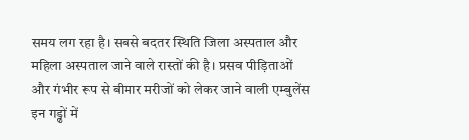समय लग रहा है। सबसे बदतर स्थिति जिला अस्पताल और महिला अस्पताल जाने वाले रास्तों की है। प्रसव पीड़िताओं और गंभीर रूप से बीमार मरीजों को लेकर जाने वाली एम्बुलेंस इन गड्ढों में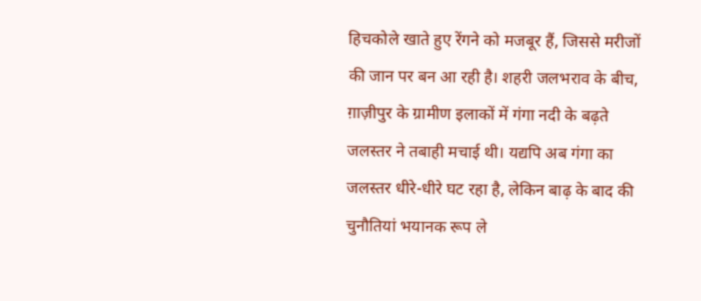हिचकोले खाते हुए रेंगने को मजबूर हैं, जिससे मरीजों की जान पर बन आ रही है। शहरी जलभराव के बीच, ग़ाज़ीपुर के ग्रामीण इलाकों में गंगा नदी के बढ़ते जलस्तर ने तबाही मचाई थी। यद्यपि अब गंगा का जलस्तर धीरे-धीरे घट रहा है, लेकिन बाढ़ के बाद की चुनौतियां भयानक रूप ले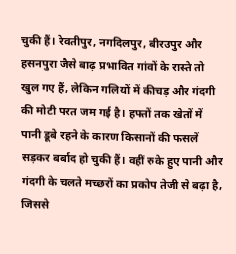चुकी हैं। रेवतीपुर, नगदिलपुर, बीरउपुर और हसनपुरा जैसे बाढ़ प्रभावित गांवों के रास्ते तो खुल गए हैं, लेकिन गलियों में कीचड़ और गंदगी की मोटी परत जम गई है। हफ्तों तक खेतों में पानी डूबे रहने के कारण किसानों की फसलें सड़कर बर्बाद हो चुकी हैं। वहीं रुके हुए पानी और गंदगी के चलते मच्छरों का प्रकोप तेजी से बढ़ा है, जिससे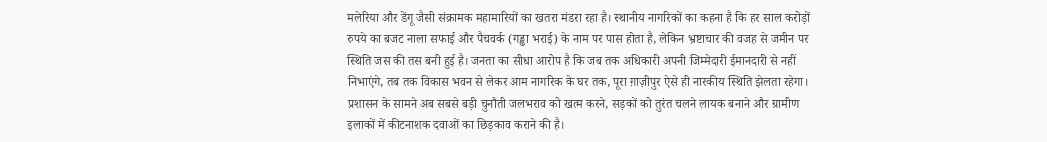मलेरिया और डेंगू जैसी संक्रामक महामारियों का खतरा मंडरा रहा है। स्थानीय नागरिकों का कहना है कि हर साल करोड़ों रुपये का बजट नाला सफाई और पैचवर्क (गड्ढा भराई) के नाम पर पास होता है, लेकिन भ्रष्टाचार की वजह से जमीन पर स्थिति जस की तस बनी हुई है। जनता का सीधा आरोप है कि जब तक अधिकारी अपनी जिम्मेदारी ईमानदारी से नहीं निभाएंगे, तब तक विकास भवन से लेकर आम नागरिक के घर तक, पूरा ग़ाज़ीपुर ऐसे ही नारकीय स्थिति झेलता रहेगा। प्रशासन के सामने अब सबसे बड़ी चुनौती जलभराव को खत्म करने, सड़कों को तुरंत चलने लायक बनाने और ग्रामीण इलाकों में कीटनाशक दवाओं का छिड़काव कराने की है।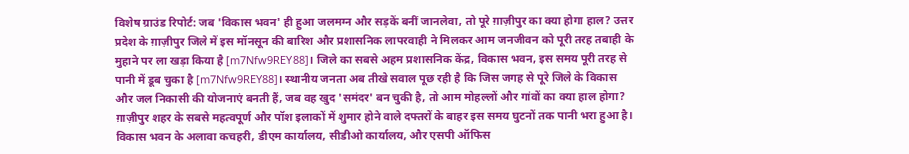विशेष ग्राउंड रिपोर्ट: जब 'विकास भवन' ही हुआ जलमग्न और सड़कें बनीं जानलेवा, तो पूरे ग़ाज़ीपुर का क्या होगा हाल? उत्तर प्रदेश के ग़ाज़ीपुर जिले में इस मॉनसून की बारिश और प्रशासनिक लापरवाही ने मिलकर आम जनजीवन को पूरी तरह तबाही के मुहाने पर ला खड़ा किया है [m7Nfw9REY88]। जिले का सबसे अहम प्रशासनिक केंद्र, विकास भवन, इस समय पूरी तरह से पानी में डूब चुका है [m7Nfw9REY88]। स्थानीय जनता अब तीखे सवाल पूछ रही है कि जिस जगह से पूरे जिले के विकास और जल निकासी की योजनाएं बनती हैं, जब वह खुद 'समंदर' बन चुकी है, तो आम मोहल्लों और गांवों का क्या हाल होगा? ग़ाज़ीपुर शहर के सबसे महत्वपूर्ण और पॉश इलाकों में शुमार होने वाले दफ्तरों के बाहर इस समय घुटनों तक पानी भरा हुआ है। विकास भवन के अलावा कचहरी, डीएम कार्यालय, सीडीओ कार्यालय, और एसपी ऑफिस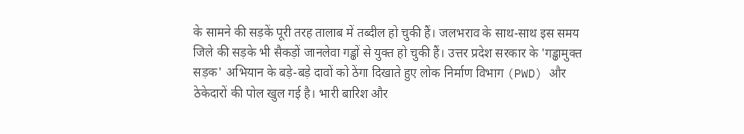के सामने की सड़कें पूरी तरह तालाब में तब्दील हो चुकी हैं। जलभराव के साथ-साथ इस समय जिले की सड़के भी सैकड़ों जानलेवा गड्ढों से युक्त हो चुकी हैं। उत्तर प्रदेश सरकार के 'गड्ढामुक्त सड़क' अभियान के बड़े-बड़े दावों को ठेंगा दिखाते हुए लोक निर्माण विभाग (PWD) और ठेकेदारों की पोल खुल गई है। भारी बारिश और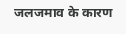जलजमाव के कारण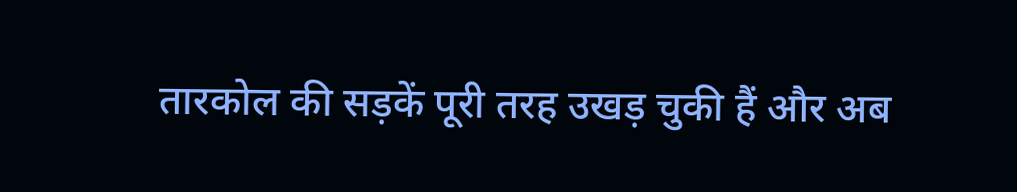तारकोल की सड़कें पूरी तरह उखड़ चुकी हैं और अब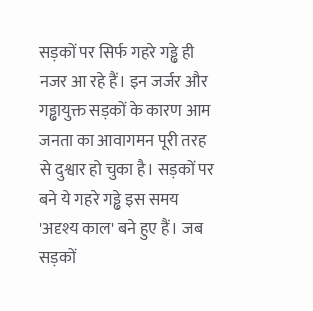सड़कों पर सिर्फ गहरे गड्ढे ही नजर आ रहे हैं। इन जर्जर और गड्ढायुक्त सड़कों के कारण आम जनता का आवागमन पूरी तरह से दुश्वार हो चुका है। सड़कों पर बने ये गहरे गड्ढे इस समय 'अदृश्य काल' बने हुए हैं। जब सड़कों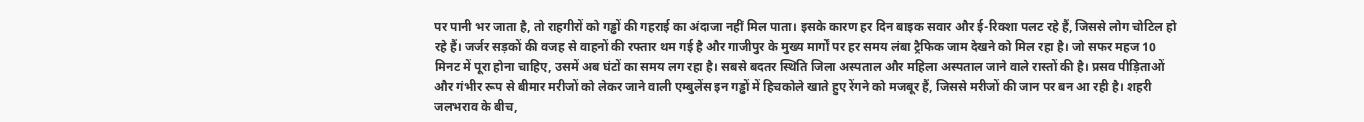पर पानी भर जाता है, तो राहगीरों को गड्ढों की गहराई का अंदाजा नहीं मिल पाता। इसके कारण हर दिन बाइक सवार और ई-रिक्शा पलट रहे हैं, जिससे लोग चोटिल हो रहे हैं। जर्जर सड़कों की वजह से वाहनों की रफ्तार थम गई है और गाजीपुर के मुख्य मार्गों पर हर समय लंबा ट्रैफिक जाम देखने को मिल रहा है। जो सफर महज 10 मिनट में पूरा होना चाहिए, उसमें अब घंटों का समय लग रहा है। सबसे बदतर स्थिति जिला अस्पताल और महिला अस्पताल जाने वाले रास्तों की है। प्रसव पीड़िताओं और गंभीर रूप से बीमार मरीजों को लेकर जाने वाली एम्बुलेंस इन गड्ढों में हिचकोले खाते हुए रेंगने को मजबूर हैं, जिससे मरीजों की जान पर बन आ रही है। शहरी जलभराव के बीच,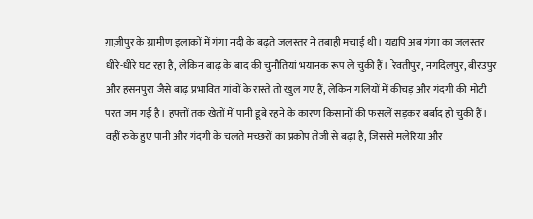ग़ाज़ीपुर के ग्रामीण इलाकों में गंगा नदी के बढ़ते जलस्तर ने तबाही मचाई थी। यद्यपि अब गंगा का जलस्तर धीरे-धीरे घट रहा है, लेकिन बाढ़ के बाद की चुनौतियां भयानक रूप ले चुकी हैं। रेवतीपुर, नगदिलपुर, बीरउपुर और हसनपुरा जैसे बाढ़ प्रभावित गांवों के रास्ते तो खुल गए हैं, लेकिन गलियों में कीचड़ और गंदगी की मोटी परत जम गई है। हफ्तों तक खेतों में पानी डूबे रहने के कारण किसानों की फसलें सड़कर बर्बाद हो चुकी हैं। वहीं रुके हुए पानी और गंदगी के चलते मच्छरों का प्रकोप तेजी से बढ़ा है, जिससे मलेरिया और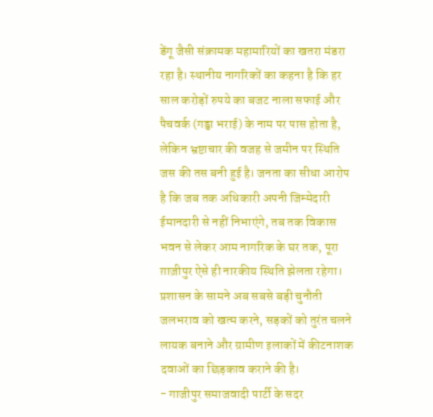डेंगू जैसी संक्रामक महामारियों का खतरा मंडरा रहा है। स्थानीय नागरिकों का कहना है कि हर साल करोड़ों रुपये का बजट नाला सफाई और पैचवर्क (गड्ढा भराई) के नाम पर पास होता है, लेकिन भ्रष्टाचार की वजह से जमीन पर स्थिति जस की तस बनी हुई है। जनता का सीधा आरोप है कि जब तक अधिकारी अपनी जिम्मेदारी ईमानदारी से नहीं निभाएंगे, तब तक विकास भवन से लेकर आम नागरिक के घर तक, पूरा ग़ाज़ीपुर ऐसे ही नारकीय स्थिति झेलता रहेगा। प्रशासन के सामने अब सबसे बड़ी चुनौती जलभराव को खत्म करने, सड़कों को तुरंत चलने लायक बनाने और ग्रामीण इलाकों में कीटनाशक दवाओं का छिड़काव कराने की है।
- गाजीपुर समाजवादी पार्टी के सदर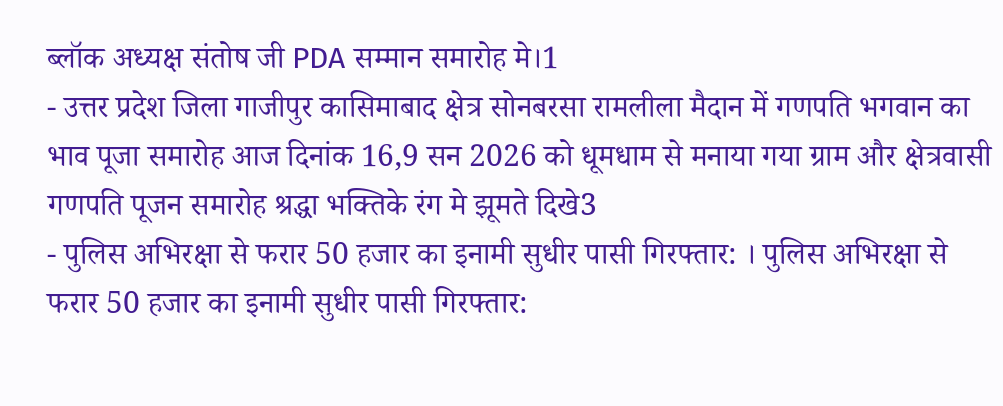ब्लॉक अध्यक्ष संतोष जी PDA सम्मान समारोह मे।1
- उत्तर प्रदेश जिला गाजीपुर कासिमाबाद क्षेत्र सोनबरसा रामलीला मैदान में गणपति भगवान का भाव पूजा समारोह आज दिनांक 16,9 सन 2026 को धूमधाम से मनाया गया ग्राम और क्षेत्रवासी गणपति पूजन समारोह श्रद्धा भक्तिके रंग मे झूमते दिखे3
- पुलिस अभिरक्षा से फरार 50 हजार का इनामी सुधीर पासी गिरफ्तार: । पुलिस अभिरक्षा से फरार 50 हजार का इनामी सुधीर पासी गिरफ्तार: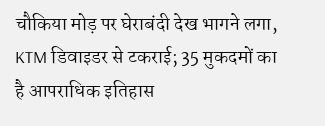चौकिया मोड़ पर घेराबंदी देख भागने लगा, KTM डिवाइडर से टकराई; 35 मुकदमों का है आपराधिक इतिहास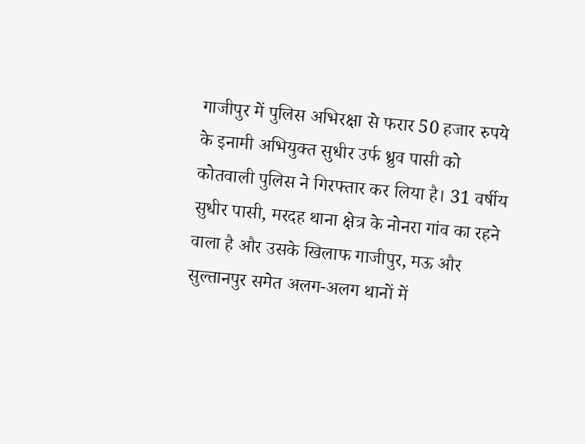गाजीपुर में पुलिस अभिरक्षा से फरार 50 हजार रुपये के इनामी अभियुक्त सुधीर उर्फ ध्रुव पासी को कोतवाली पुलिस ने गिरफ्तार कर लिया है। 31 वर्षीय सुधीर पासी, मरदह थाना क्षेत्र के नोनरा गांव का रहने वाला है और उसके खिलाफ गाजीपुर, मऊ और सुल्तानपुर समेत अलग-अलग थानों में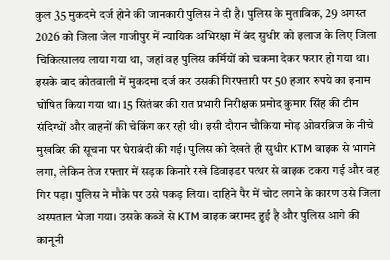कुल 35 मुकदमे दर्ज होने की जानकारी पुलिस ने दी है। पुलिस के मुताबिक, 29 अगस्त 2026 को जिला जेल गाजीपुर में न्यायिक अभिरक्षा में बंद सुधीर को इलाज के लिए जिला चिकित्सालय लाया गया था, जहां वह पुलिस कर्मियों को चकमा देकर फरार हो गया था। इसके बाद कोतवाली में मुकदमा दर्ज कर उसकी गिरफ्तारी पर 50 हजार रुपये का इनाम घोषित किया गया था। 15 सितंबर की रात प्रभारी निरीक्षक प्रमोद कुमार सिंह की टीम संदिग्धों और वाहनों की चेकिंग कर रही थी। इसी दौरान चौकिया मोड़ ओवरब्रिज के नीचे मुखबिर की सूचना पर घेराबंदी की गई। पुलिस को देखते ही सुधीर KTM बाइक से भागने लगा, लेकिन तेज रफ्तार में सड़क किनारे रखे डिवाइडर पत्थर से बाइक टकरा गई और वह गिर पड़ा। पुलिस ने मौके पर उसे पकड़ लिया। दाहिने पैर में चोट लगने के कारण उसे जिला अस्पताल भेजा गया। उसके कब्जे से KTM बाइक बरामद हुई है और पुलिस आगे की कानूनी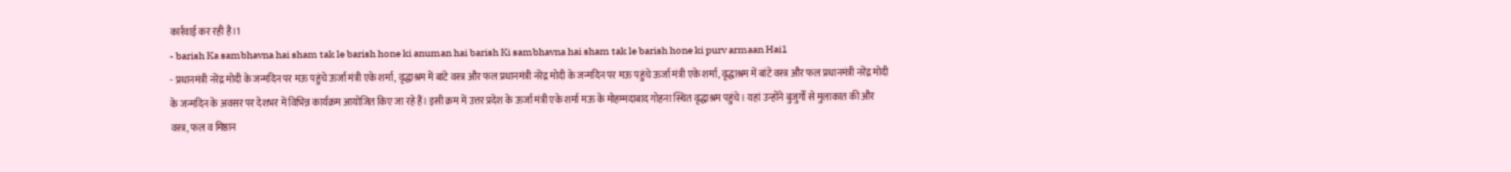कार्रवाई कर रही है।1
- barish Ka sambhavna hai sham tak le barish hone ki anuman hai barish Ki sambhavna hai sham tak le barish hone ki purv armaan Hai1
- प्रधानमंत्री नरेंद्र मोदी के जन्मदिन पर मऊ पहुंचे ऊर्जा मंत्री एके शर्मा, वृद्धाश्रम में बांटे वस्त्र और फल प्रधानमंत्री नरेंद्र मोदी के जन्मदिन पर मऊ पहुंचे ऊर्जा मंत्री एके शर्मा, वृद्धाश्रम में बांटे वस्त्र और फल प्रधानमंत्री नरेंद्र मोदी के जन्मदिन के अवसर पर देशभर में विभिन्न कार्यक्रम आयोजित किए जा रहे हैं। इसी क्रम में उत्तर प्रदेश के ऊर्जा मंत्री एके शर्मा मऊ के मोहम्मदाबाद गोहना स्थित वृद्धाश्रम पहुंचे। यहां उन्होंने बुजुर्गों से मुलाकात की और वस्त्र, फल व मिष्ठान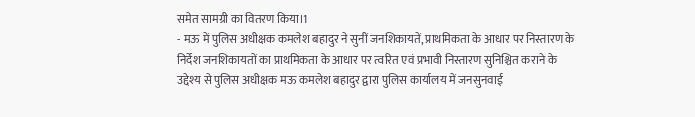समेत सामग्री का वितरण किया।1
- मऊ में पुलिस अधीक्षक कमलेश बहादुर ने सुनीं जनशिकायतें, प्राथमिकता के आधार पर निस्तारण के निर्देश जनशिकायतों का प्राथमिकता के आधार पर त्वरित एवं प्रभावी निस्तारण सुनिश्चित कराने के उद्देश्य से पुलिस अधीक्षक मऊ कमलेश बहादुर द्वारा पुलिस कार्यालय में जनसुनवाई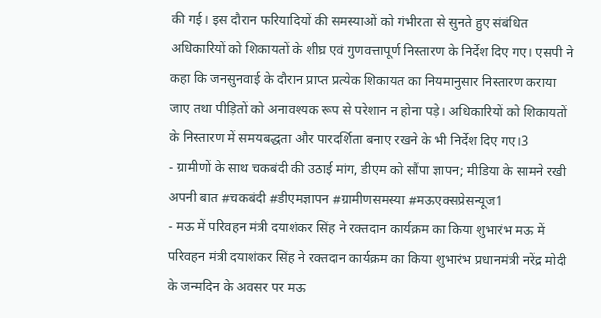की गई। इस दौरान फरियादियों की समस्याओं को गंभीरता से सुनते हुए संबंधित अधिकारियों को शिकायतों के शीघ्र एवं गुणवत्तापूर्ण निस्तारण के निर्देश दिए गए। एसपी ने कहा कि जनसुनवाई के दौरान प्राप्त प्रत्येक शिकायत का नियमानुसार निस्तारण कराया जाए तथा पीड़ितों को अनावश्यक रूप से परेशान न होना पड़े। अधिकारियों को शिकायतों के निस्तारण में समयबद्धता और पारदर्शिता बनाए रखने के भी निर्देश दिए गए।3
- ग्रामीणों के साथ चकबंदी की उठाई मांग, डीएम को सौंपा ज्ञापन; मीडिया के सामने रखी अपनी बात #चकबंदी #डीएमज्ञापन #ग्रामीणसमस्या #मऊएक्सप्रेसन्यूज1
- मऊ में परिवहन मंत्री दयाशंकर सिंह ने रक्तदान कार्यक्रम का किया शुभारंभ मऊ में परिवहन मंत्री दयाशंकर सिंह ने रक्तदान कार्यक्रम का किया शुभारंभ प्रधानमंत्री नरेंद्र मोदी के जन्मदिन के अवसर पर मऊ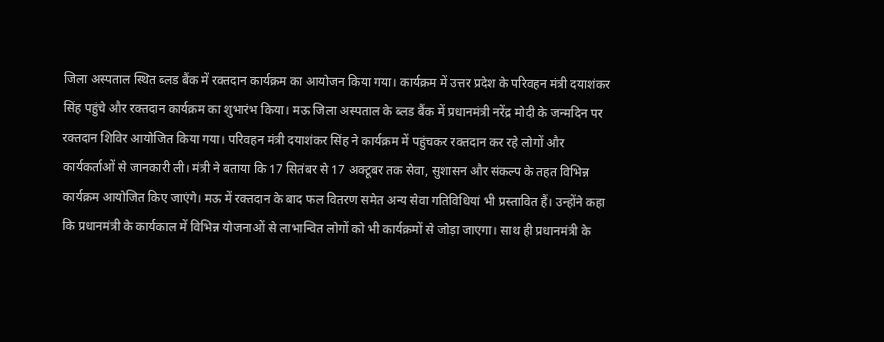जिला अस्पताल स्थित ब्लड बैंक में रक्तदान कार्यक्रम का आयोजन किया गया। कार्यक्रम में उत्तर प्रदेश के परिवहन मंत्री दयाशंकर सिंह पहुंचे और रक्तदान कार्यक्रम का शुभारंभ किया। मऊ जिला अस्पताल के ब्लड बैंक में प्रधानमंत्री नरेंद्र मोदी के जन्मदिन पर रक्तदान शिविर आयोजित किया गया। परिवहन मंत्री दयाशंकर सिंह ने कार्यक्रम में पहुंचकर रक्तदान कर रहे लोगों और कार्यकर्ताओं से जानकारी ली। मंत्री ने बताया कि 17 सितंबर से 17 अक्टूबर तक सेवा, सुशासन और संकल्प के तहत विभिन्न कार्यक्रम आयोजित किए जाएंगे। मऊ में रक्तदान के बाद फल वितरण समेत अन्य सेवा गतिविधियां भी प्रस्तावित हैं। उन्होंने कहा कि प्रधानमंत्री के कार्यकाल में विभिन्न योजनाओं से लाभान्वित लोगों को भी कार्यक्रमों से जोड़ा जाएगा। साथ ही प्रधानमंत्री के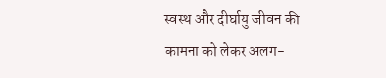स्वस्थ और दीर्घायु जीवन की कामना को लेकर अलग-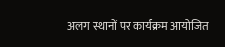अलग स्थानों पर कार्यक्रम आयोजित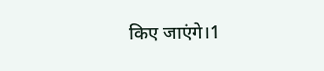किए जाएंगे।1